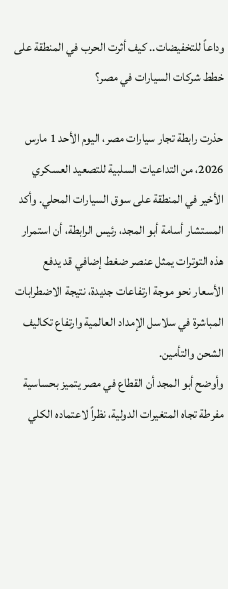وداعاً للتخفيضات.. كيف أثرت الحرب في المنطقة على خطط شركات السيارات في مصر؟

حذرت رابطة تجار سيارات مصر، اليوم الأحد 1 مارس 2026، من التداعيات السلبية للتصعيد العسكري الأخير في المنطقة على سوق السيارات المحلي. وأكد المستشار أسامة أبو المجد، رئيس الرابطة، أن استمرار هذه التوترات يمثل عنصر ضغط إضافي قد يدفع الأسعار نحو موجة ارتفاعات جديدة، نتيجة الاضطرابات المباشرة في سلاسل الإمداد العالمية وارتفاع تكاليف الشحن والتأمين.
وأوضح أبو المجد أن القطاع في مصر يتميز بحساسية مفرطة تجاه المتغيرات الدولية، نظراً لاعتماده الكلي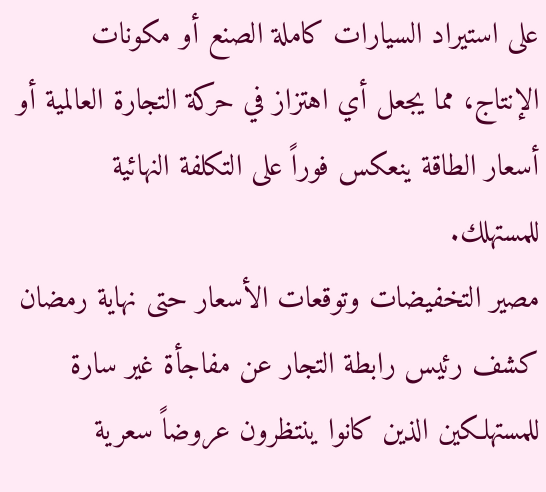على استيراد السيارات كاملة الصنع أو مكونات الإنتاج، مما يجعل أي اهتزاز في حركة التجارة العالمية أو أسعار الطاقة ينعكس فوراً على التكلفة النهائية للمستهلك.
مصير التخفيضات وتوقعات الأسعار حتى نهاية رمضان
كشف رئيس رابطة التجار عن مفاجأة غير سارة للمستهلكين الذين كانوا ينتظرون عروضاً سعرية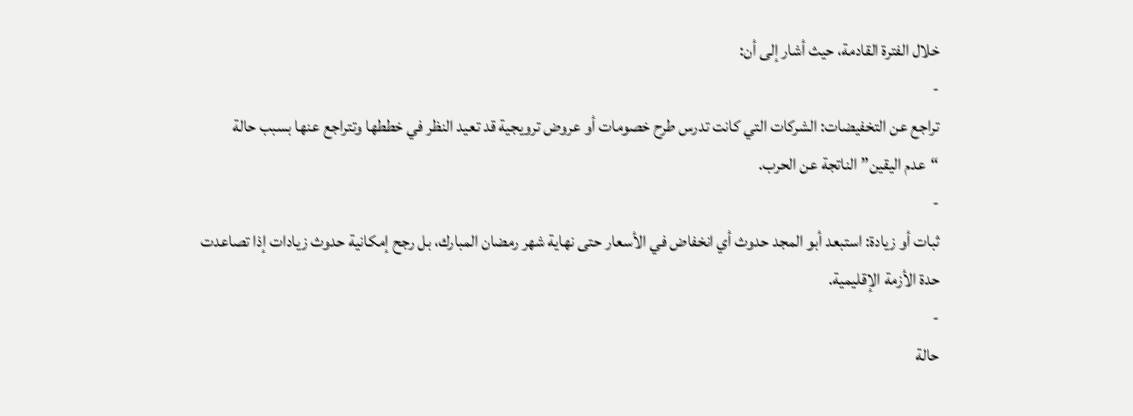خلال الفترة القادمة، حيث أشار إلى أن:
-
تراجع عن التخفيضات: الشركات التي كانت تدرس طرح خصومات أو عروض ترويجية قد تعيد النظر في خططها وتتراجع عنها بسبب حالة “عدم اليقين” الناتجة عن الحرب.
-
ثبات أو زيادة: استبعد أبو المجد حدوث أي انخفاض في الأسعار حتى نهاية شهر رمضان المبارك، بل رجح إمكانية حدوث زيادات إذا تصاعدت حدة الأزمة الإقليمية.
-
حالة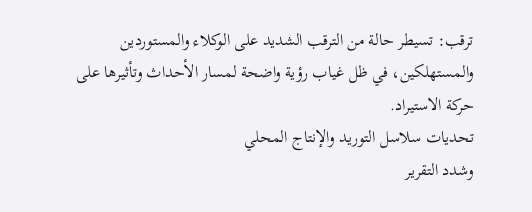ترقب: تسيطر حالة من الترقب الشديد على الوكلاء والمستوردين والمستهلكين، في ظل غياب رؤية واضحة لمسار الأحداث وتأثيرها على حركة الاستيراد.
تحديات سلاسل التوريد والإنتاج المحلي
وشدد التقرير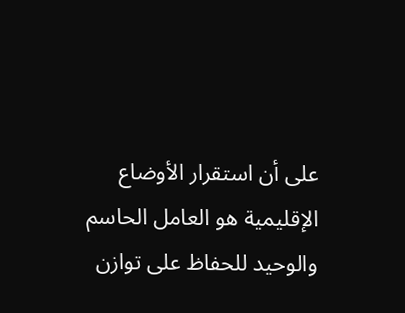على أن استقرار الأوضاع الإقليمية هو العامل الحاسم والوحيد للحفاظ على توازن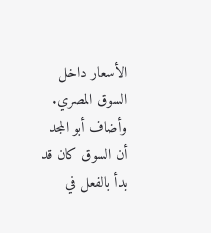الأسعار داخل السوق المصري. وأضاف أبو المجد أن السوق كان قد بدأ بالفعل في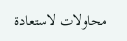محاولات لاستعادة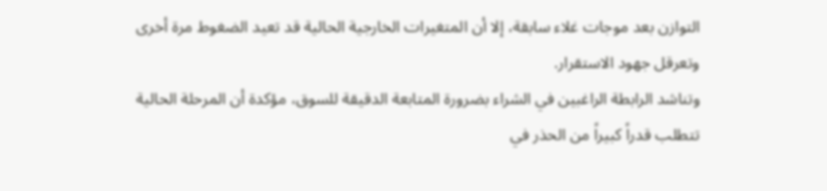التوازن بعد موجات غلاء سابقة، إلا أن المتغيرات الخارجية الحالية قد تعيد الضغوط مرة أخرى وتعرقل جهود الاستقرار.
وتناشد الرابطة الراغبين في الشراء بضرورة المتابعة الدقيقة للسوق، مؤكدة أن المرحلة الحالية تتطلب قدراً كبيراً من الحذر في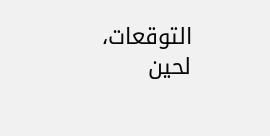التوقعات، لحين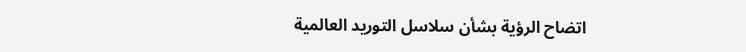اتضاح الرؤية بشأن سلاسل التوريد العالمية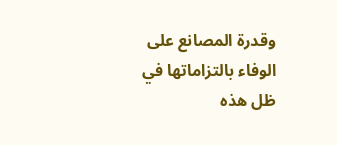وقدرة المصانع على الوفاء بالتزاماتها في ظل هذه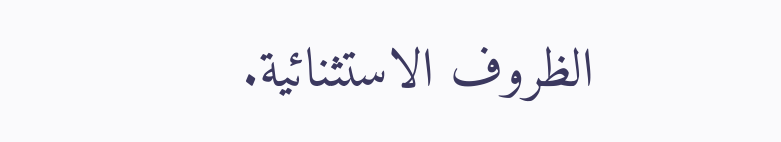الظروف الاستثنائية.